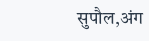सुपौल,अंग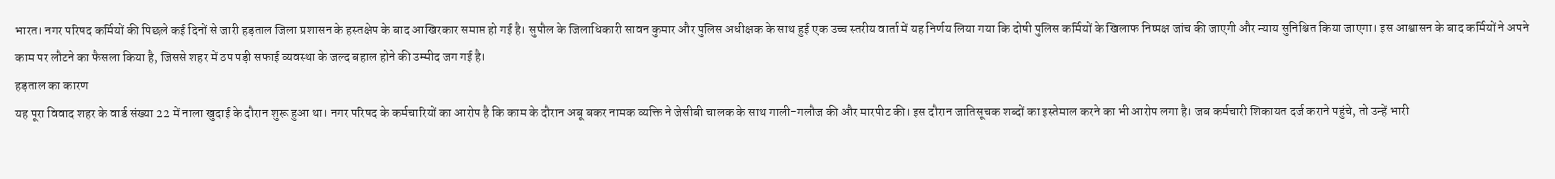भारत। नगर परिषद कर्मियों की पिछले कई दिनों से जारी हड़ताल जिला प्रशासन के हस्तक्षेप के बाद आखिरकार समाप्त हो गई है। सुपौल के जिलाधिकारी सावन कुमार और पुलिस अधीक्षक के साथ हुई एक उच्च स्तरीय वार्ता में यह निर्णय लिया गया कि दोषी पुलिस कर्मियों के खिलाफ निष्पक्ष जांच की जाएगी और न्याय सुनिश्चित किया जाएगा। इस आश्वासन के बाद कर्मियों ने अपने काम पर लौटने का फैसला किया है, जिससे शहर में ठप पड़ी सफाई व्यवस्था के जल्द बहाल होने की उम्मीद जग गई है।
हड़ताल का कारण
यह पूरा विवाद शहर के वार्ड संख्या 22 में नाला खुदाई के दौरान शुरू हुआ था। नगर परिषद के कर्मचारियों का आरोप है कि काम के दौरान अबू बकर नामक व्यक्ति ने जेसीबी चालक के साथ गाली-गलौज की और मारपीट की। इस दौरान जातिसूचक शब्दों का इस्तेमाल करने का भी आरोप लगा है। जब कर्मचारी शिकायत दर्ज कराने पहुंचे, तो उन्हें भारी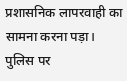प्रशासनिक लापरवाही का सामना करना पड़ा।
पुलिस पर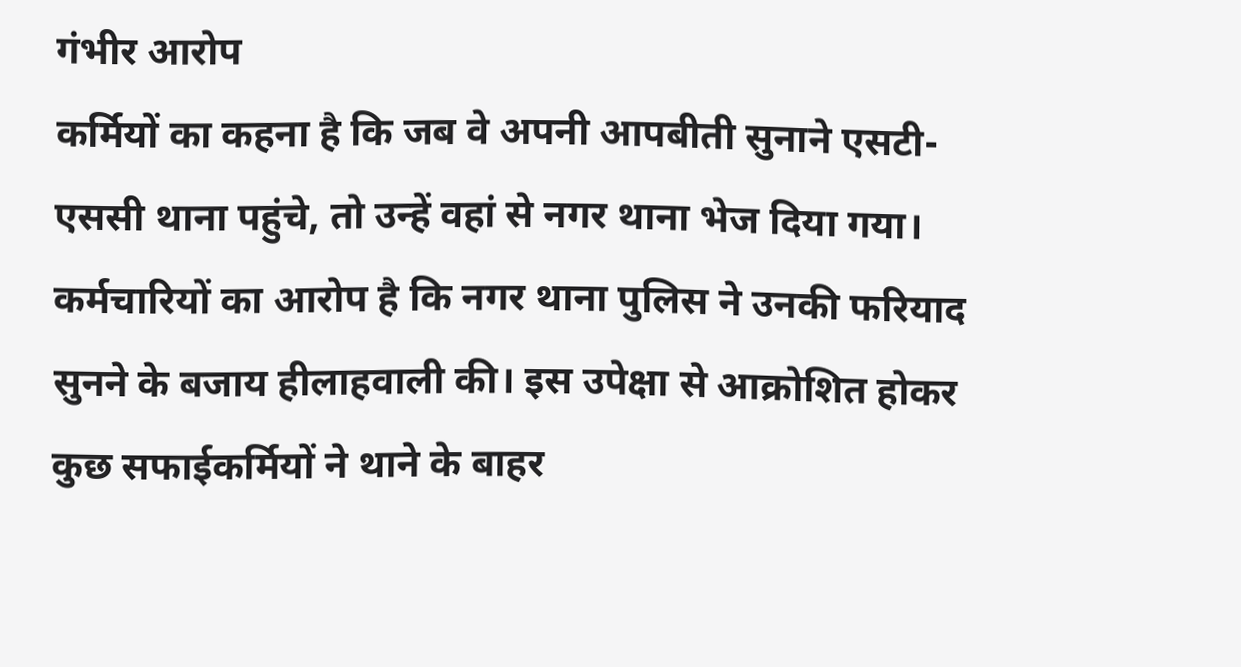गंभीर आरोप
कर्मियों का कहना है कि जब वे अपनी आपबीती सुनाने एसटी-एससी थाना पहुंचे, तो उन्हें वहां से नगर थाना भेज दिया गया। कर्मचारियों का आरोप है कि नगर थाना पुलिस ने उनकी फरियाद सुनने के बजाय हीलाहवाली की। इस उपेक्षा से आक्रोशित होकर कुछ सफाईकर्मियों ने थाने के बाहर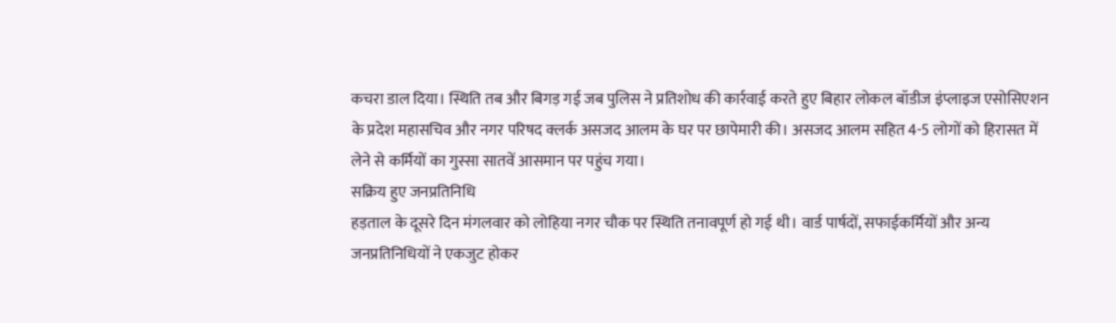कचरा डाल दिया। स्थिति तब और बिगड़ गई जब पुलिस ने प्रतिशोध की कार्रवाई करते हुए बिहार लोकल बॉडीज इंप्लाइज एसोसिएशन के प्रदेश महासचिव और नगर परिषद क्लर्क असजद आलम के घर पर छापेमारी की। असजद आलम सहित 4-5 लोगों को हिरासत में लेने से कर्मियों का गुस्सा सातवें आसमान पर पहुंच गया।
सक्रिय हुए जनप्रतिनिधि
हड़ताल के दूसरे दिन मंगलवार को लोहिया नगर चौक पर स्थिति तनावपूर्ण हो गई थी। वार्ड पार्षदों, सफाईकर्मियों और अन्य जनप्रतिनिधियों ने एकजुट होकर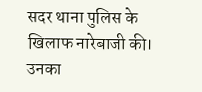सदर थाना पुलिस के खिलाफ नारेबाजी की। उनका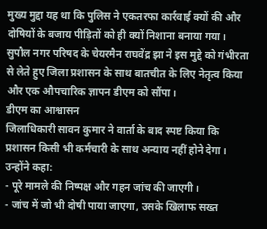मुख्य मुद्दा यह था कि पुलिस ने एकतरफा कार्रवाई क्यों की और दोषियों के बजाय पीड़ितों को ही क्यों निशाना बनाया गया। सुपौल नगर परिषद के चेयरमैन राघवेंद्र झा ने इस मुद्दे को गंभीरता से लेते हुए जिला प्रशासन के साथ बातचीत के लिए नेतृत्व किया और एक औपचारिक ज्ञापन डीएम को सौंपा।
डीएम का आश्वासन
जिलाधिकारी सावन कुमार ने वार्ता के बाद स्पष्ट किया कि प्रशासन किसी भी कर्मचारी के साथ अन्याय नहीं होने देगा। उन्होंने कहा:
- पूरे मामले की निष्पक्ष और गहन जांच की जाएगी।
- जांच में जो भी दोषी पाया जाएगा, उसके खिलाफ सख्त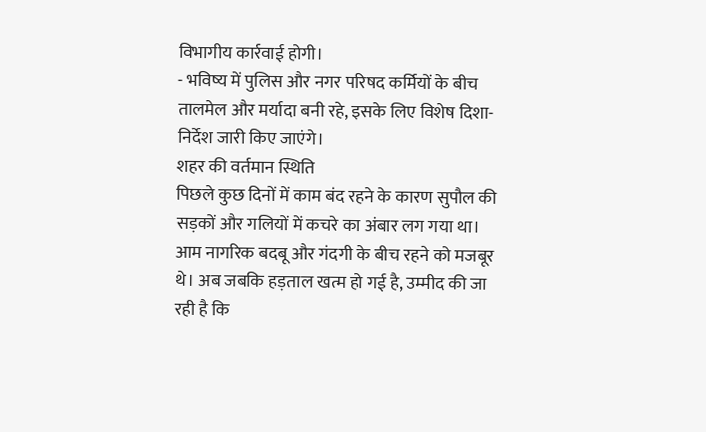विभागीय कार्रवाई होगी।
- भविष्य में पुलिस और नगर परिषद कर्मियों के बीच तालमेल और मर्यादा बनी रहे, इसके लिए विशेष दिशा-निर्देश जारी किए जाएंगे।
शहर की वर्तमान स्थिति
पिछले कुछ दिनों में काम बंद रहने के कारण सुपौल की सड़कों और गलियों में कचरे का अंबार लग गया था। आम नागरिक बदबू और गंदगी के बीच रहने को मजबूर थे। अब जबकि हड़ताल खत्म हो गई है, उम्मीद की जा रही है कि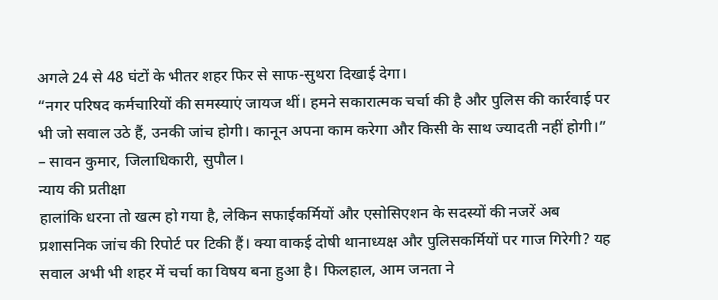अगले 24 से 48 घंटों के भीतर शहर फिर से साफ-सुथरा दिखाई देगा।
“नगर परिषद कर्मचारियों की समस्याएं जायज थीं। हमने सकारात्मक चर्चा की है और पुलिस की कार्रवाई पर भी जो सवाल उठे हैं, उनकी जांच होगी। कानून अपना काम करेगा और किसी के साथ ज्यादती नहीं होगी।” – सावन कुमार, जिलाधिकारी, सुपौल।
न्याय की प्रतीक्षा
हालांकि धरना तो खत्म हो गया है, लेकिन सफाईकर्मियों और एसोसिएशन के सदस्यों की नजरें अब प्रशासनिक जांच की रिपोर्ट पर टिकी हैं। क्या वाकई दोषी थानाध्यक्ष और पुलिसकर्मियों पर गाज गिरेगी? यह सवाल अभी भी शहर में चर्चा का विषय बना हुआ है। फिलहाल, आम जनता ने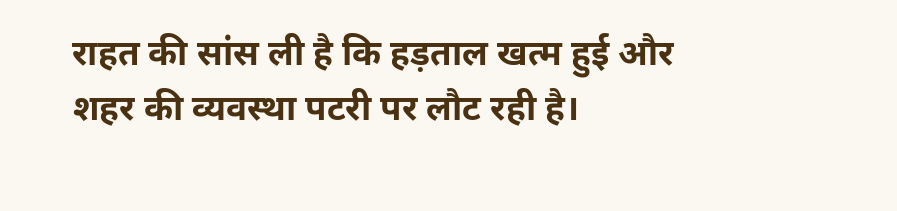राहत की सांस ली है कि हड़ताल खत्म हुई और शहर की व्यवस्था पटरी पर लौट रही है।